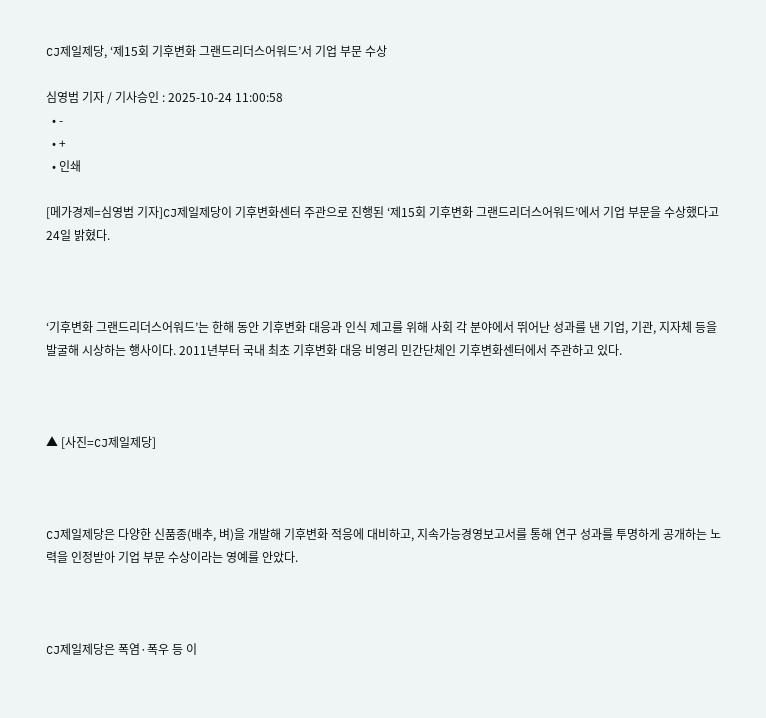CJ제일제당, ‘제15회 기후변화 그랜드리더스어워드’서 기업 부문 수상

심영범 기자 / 기사승인 : 2025-10-24 11:00:58
  • -
  • +
  • 인쇄

[메가경제=심영범 기자]CJ제일제당이 기후변화센터 주관으로 진행된 ‘제15회 기후변화 그랜드리더스어워드’에서 기업 부문을 수상했다고 24일 밝혔다.



‘기후변화 그랜드리더스어워드’는 한해 동안 기후변화 대응과 인식 제고를 위해 사회 각 분야에서 뛰어난 성과를 낸 기업, 기관, 지자체 등을 발굴해 시상하는 행사이다. 2011년부터 국내 최초 기후변화 대응 비영리 민간단체인 기후변화센터에서 주관하고 있다.



▲ [사진=CJ제일제당]



CJ제일제당은 다양한 신품종(배추, 벼)을 개발해 기후변화 적응에 대비하고, 지속가능경영보고서를 통해 연구 성과를 투명하게 공개하는 노력을 인정받아 기업 부문 수상이라는 영예를 안았다.



CJ제일제당은 폭염·폭우 등 이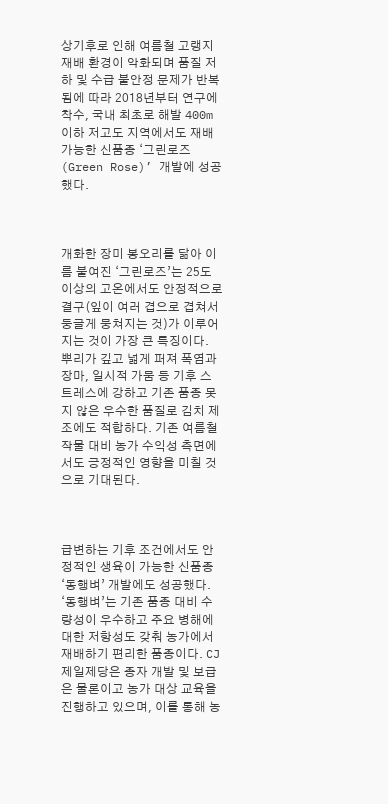상기후로 인해 여름철 고랭지 재배 환경이 악화되며 품질 저하 및 수급 불안정 문제가 반복됨에 따라 2018년부터 연구에 착수, 국내 최초로 해발 400m 이하 저고도 지역에서도 재배 가능한 신품종 ‘그린로즈(Green Rose)’ 개발에 성공했다.



개화한 장미 봉오리를 닮아 이름 붙여진 ‘그린로즈’는 25도 이상의 고온에서도 안정적으로 결구(잎이 여러 겹으로 겹쳐서 둥글게 뭉쳐지는 것)가 이루어지는 것이 가장 큰 특징이다. 뿌리가 깊고 넓게 퍼져 폭염과 장마, 일시적 가뭄 등 기후 스트레스에 강하고 기존 품종 못지 않은 우수한 품질로 김치 제조에도 적합하다. 기존 여름철 작물 대비 농가 수익성 측면에서도 긍정적인 영향을 미칠 것으로 기대된다.



급변하는 기후 조건에서도 안정적인 생육이 가능한 신품종 ‘동행벼’ 개발에도 성공했다. ‘동행벼’는 기존 품종 대비 수량성이 우수하고 주요 병해에 대한 저항성도 갖춰 농가에서 재배하기 편리한 품종이다. CJ제일제당은 종자 개발 및 보급은 물론이고 농가 대상 교육을 진행하고 있으며, 이를 통해 농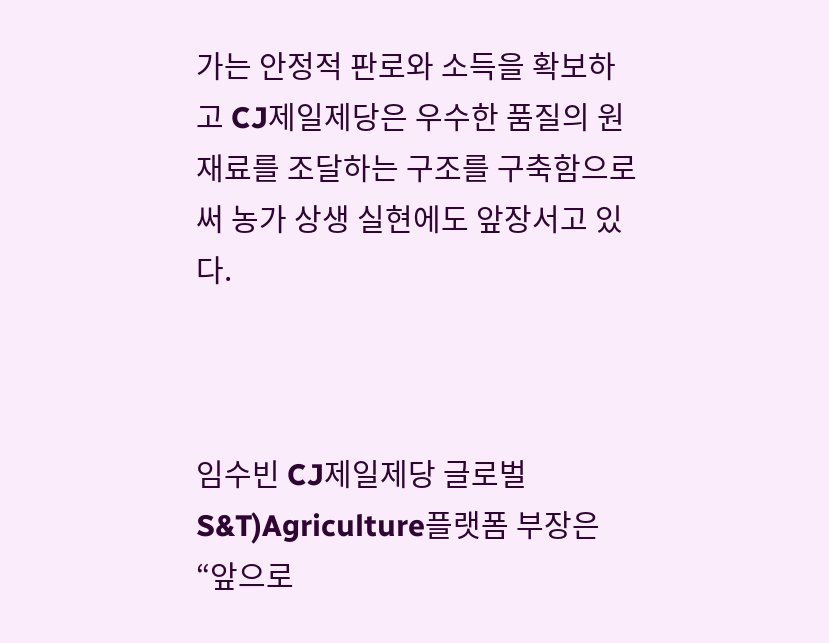가는 안정적 판로와 소득을 확보하고 CJ제일제당은 우수한 품질의 원재료를 조달하는 구조를 구축함으로써 농가 상생 실현에도 앞장서고 있다.



임수빈 CJ제일제당 글로벌S&T)Agriculture플랫폼 부장은 “앞으로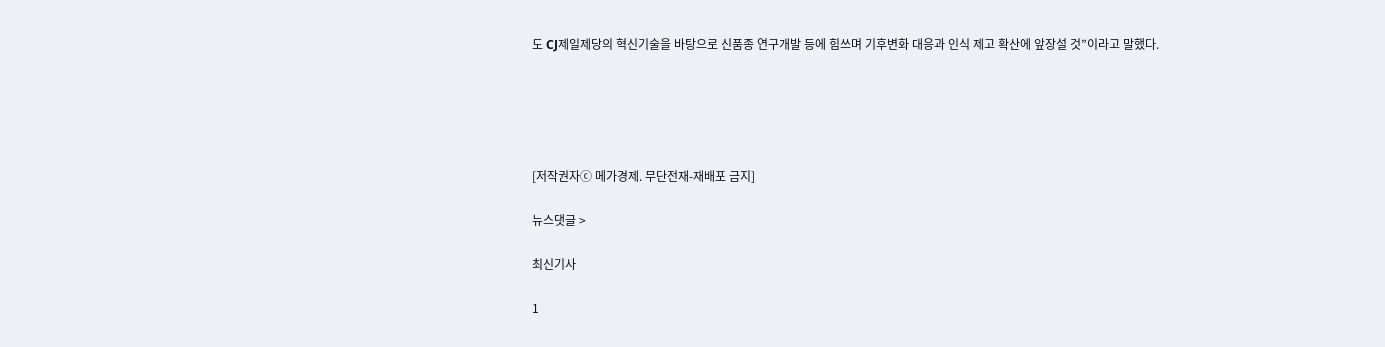도 CJ제일제당의 혁신기술을 바탕으로 신품종 연구개발 등에 힘쓰며 기후변화 대응과 인식 제고 확산에 앞장설 것”이라고 말했다.





[저작권자ⓒ 메가경제. 무단전재-재배포 금지]

뉴스댓글 >

최신기사

1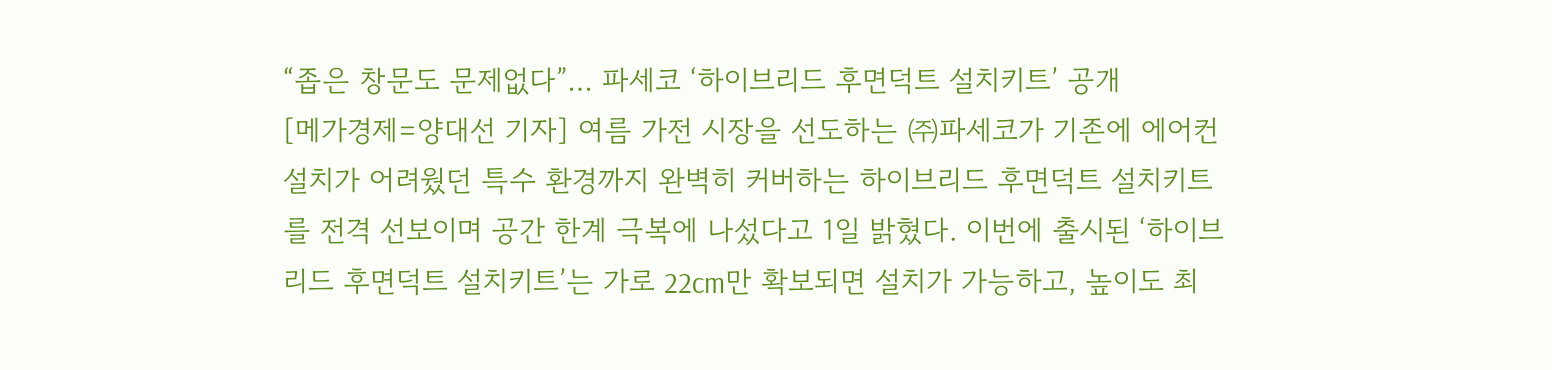“좁은 창문도 문제없다”… 파세코 ‘하이브리드 후면덕트 설치키트’ 공개
[메가경제=양대선 기자] 여름 가전 시장을 선도하는 ㈜파세코가 기존에 에어컨 설치가 어려웠던 특수 환경까지 완벽히 커버하는 하이브리드 후면덕트 설치키트를 전격 선보이며 공간 한계 극복에 나섰다고 1일 밝혔다. 이번에 출시된 ‘하이브리드 후면덕트 설치키트’는 가로 22cm만 확보되면 설치가 가능하고, 높이도 최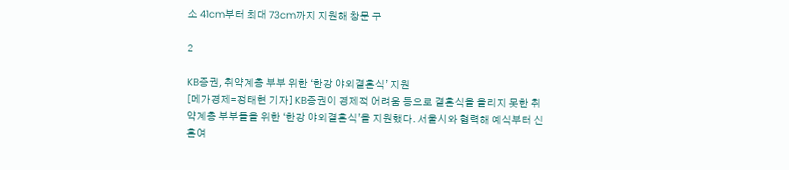소 41cm부터 최대 73cm까지 지원해 창문 구

2

KB증권, 취약계층 부부 위한 ‘한강 야외결혼식’ 지원
[메가경제=정태현 기자] KB증권이 경제적 어려움 등으로 결혼식을 올리지 못한 취약계층 부부들을 위한 ‘한강 야외결혼식’을 지원했다. 서울시와 협력해 예식부터 신혼여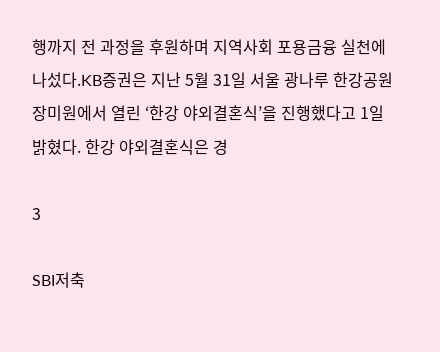행까지 전 과정을 후원하며 지역사회 포용금융 실천에 나섰다.KB증권은 지난 5월 31일 서울 광나루 한강공원 장미원에서 열린 ‘한강 야외결혼식’을 진행했다고 1일 밝혔다. 한강 야외결혼식은 경

3

SBI저축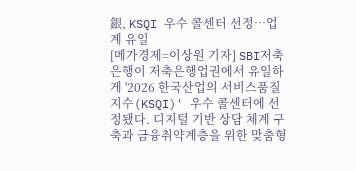銀, KSQI 우수 콜센터 선정…업계 유일
[메가경제=이상원 기자] SBI저축은행이 저축은행업권에서 유일하게 '2026 한국산업의 서비스품질지수(KSQI)' 우수 콜센터에 선정됐다. 디지털 기반 상담 체계 구축과 금융취약계층을 위한 맞춤형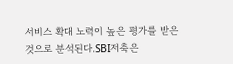서비스 확대 노력이 높은 평가를 받은 것으로 분석된다.SBI저축은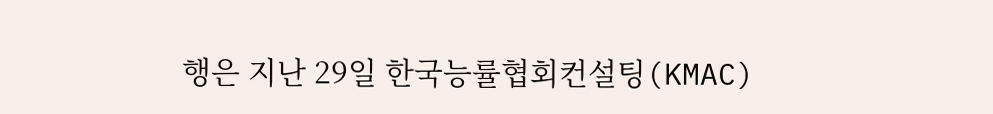행은 지난 29일 한국능률협회컨설팅(KMAC)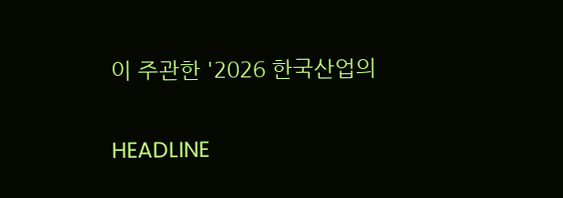이 주관한 '2026 한국산업의

HEADLINE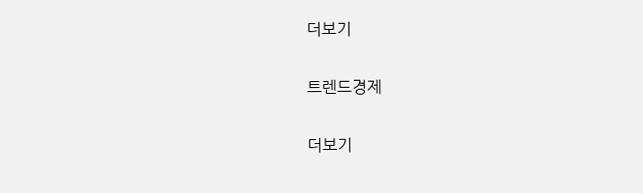더보기

트렌드경제

더보기